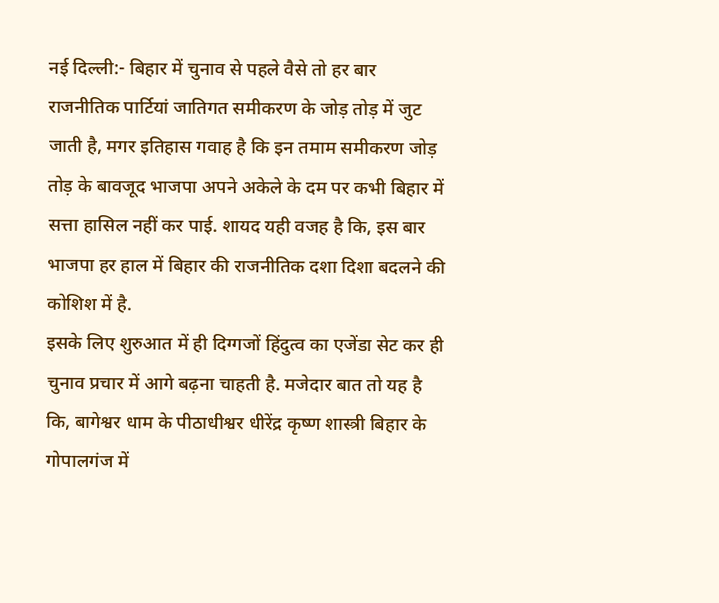नई दिल्ली:- बिहार में चुनाव से पहले वैसे तो हर बार राजनीतिक पार्टियां जातिगत समीकरण के जोड़ तोड़ में जुट जाती है, मगर इतिहास गवाह है कि इन तमाम समीकरण जोड़ तोड़ के बावजूद भाजपा अपने अकेले के दम पर कभी बिहार में सत्ता हासिल नहीं कर पाई. शायद यही वजह है कि, इस बार भाजपा हर हाल में बिहार की राजनीतिक दशा दिशा बदलने की कोशिश में है.
इसके लिए शुरुआत में ही दिग्गजों हिंदुत्व का एजेंडा सेट कर ही चुनाव प्रचार में आगे बढ़ना चाहती है. मजेदार बात तो यह है कि, बागेश्वर धाम के पीठाधीश्वर धीरेंद्र कृष्ण शास्त्री बिहार के गोपालगंज में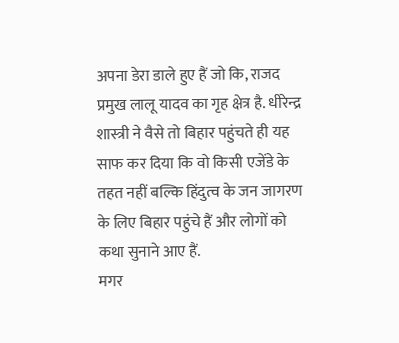अपना डेरा डाले हुए हैं जो कि, राजद प्रमुख लालू यादव का गृह क्षेत्र है. धीरेन्द्र शास्त्री ने वैसे तो बिहार पहुंचते ही यह साफ कर दिया कि वो किसी एजेंडे के तहत नहीं बल्कि हिंदुत्व के जन जागरण के लिए बिहार पहुंचे हैं और लोगों को कथा सुनाने आए हैं.
मगर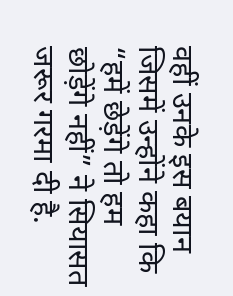वहीं उनके इस बयान जिसमें उन्होंने कहा कि “हमें छेड़ेंगे तो हम छोड़ेंगे नहीं” ने सियासत जरूर गरमा दी है.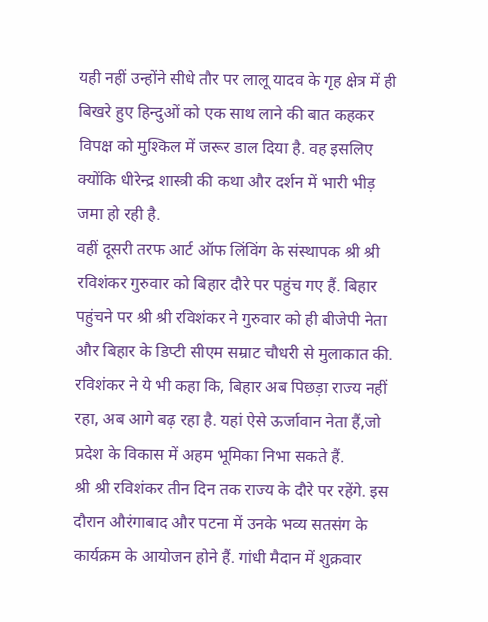यही नहीं उन्होंने सीधे तौर पर लालू यादव के गृह क्षेत्र में ही बिखरे हुए हिन्दुओं को एक साथ लाने की बात कहकर विपक्ष को मुश्किल में जरूर डाल दिया है. वह इसलिए क्योंकि धीरेन्द्र शास्त्री की कथा और दर्शन में भारी भीड़ जमा हो रही है.
वहीं दूसरी तरफ आर्ट ऑफ लिंविंग के संस्थापक श्री श्री रविशंकर गुरुवार को बिहार दौरे पर पहुंच गए हैं. बिहार पहुंचने पर श्री श्री रविशंकर ने गुरुवार को ही बीजेपी नेता और बिहार के डिप्टी सीएम सम्राट चौधरी से मुलाकात की. रविशंकर ने ये भी कहा कि, बिहार अब पिछड़ा राज्य नहीं रहा, अब आगे बढ़ रहा है. यहां ऐसे ऊर्जावान नेता हैं,जो प्रदेश के विकास में अहम भूमिका निभा सकते हैं.
श्री श्री रविशंकर तीन दिन तक राज्य के दौरे पर रहेंगे. इस दौरान औरंगाबाद और पटना में उनके भव्य सतसंग के कार्यक्रम के आयोजन होने हैं. गांधी मैदान में शुक्रवार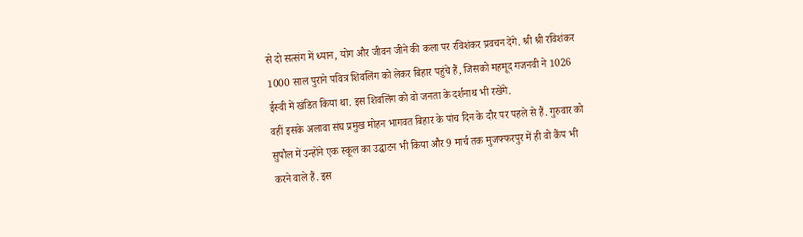से दो सत्संग में ध्यान, योग और जीवन जीने की कला पर रविशंकर प्रवचन देंगे. श्री श्री रविशंकर 1000 साल पुराने पवित्र शिवलिंग को लेकर बिहार पहुंचे हैं, जिसको महमूद गजनवी ने 1026 ईस्वी में खंडित किया था. इस शिवलिंग को वो जनता के दर्शनाथ भी रखेंगे.
वहीं इसके अलावा संघ प्रमुख मोहन भागवत बिहार के पांच दिन के दौर पर पहले से हैं. गुरुवार को सुपौल में उन्होंने एक स्कूल का उद्घाटन भी किया और 9 मार्च तक मुजफ्फरपुर में ही वो कैंप भी करने वाले हैं. इस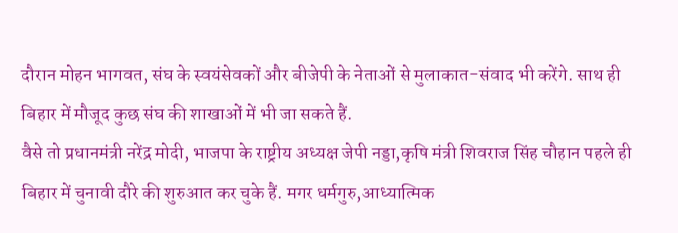दौरान मोहन भागवत, संघ के स्वयंसेवकों और बीजेपी के नेताओं से मुलाकात-संवाद भी करेंगे. साथ ही बिहार में मौजूद कुछ संघ की शाखाओं में भी जा सकते हैं.
वैसे तो प्रधानमंत्री नरेंद्र मोदी, भाजपा के राष्ट्रीय अध्यक्ष जेपी नड्डा,कृषि मंत्री शिवराज सिंह चौहान पहले ही बिहार में चुनावी दौरे की शुरुआत कर चुके हैं. मगर धर्मगुरु,आध्यात्मिक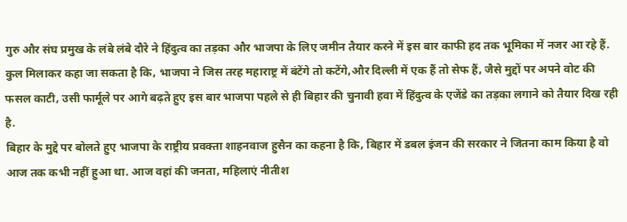गुरु और संघ प्रमुख के लंबे लंबे दौरे ने हिंदुत्व का तड़का और भाजपा के लिए जमीन तैयार करने में इस बार काफी हद तक भूमिका में नजर आ रहे हैं.
कुल मिलाकर कहा जा सकता है कि, भाजपा ने जिस तरह महाराष्ट्र में बंटेंगे तो कटेंगे,और दिल्ली में एक हैं तो सेफ हैं, जैसे मुद्दों पर अपने वोट की फसल काटी, उसी फार्मूले पर आगे बढ़ते हुए इस बार भाजपा पहले से ही बिहार की चुनावी हवा में हिंदुत्व के एजेंडे का तड़का लगाने को तैयार दिख रही है.
बिहार के मुद्दे पर बोलते हुए भाजपा के राष्ट्रीय प्रवक्ता शाहनवाज हुसैन का कहना है कि, बिहार में डबल इंजन की सरकार ने जितना काम किया है वो आज तक कभी नहीं हुआ था. आज वहां की जनता, महिलाएं नीतीश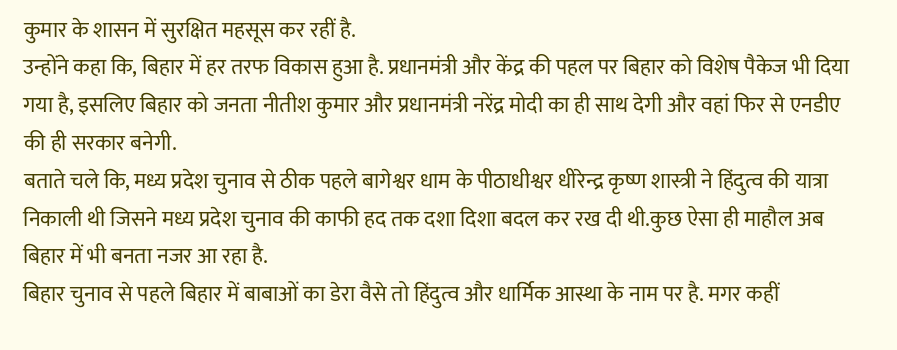कुमार के शासन में सुरक्षित महसूस कर रहीं है.
उन्होंने कहा कि, बिहार में हर तरफ विकास हुआ है. प्रधानमंत्री और केंद्र की पहल पर बिहार को विशेष पैकेज भी दिया गया है, इसलिए बिहार को जनता नीतीश कुमार और प्रधानमंत्री नरेंद्र मोदी का ही साथ देगी और वहां फिर से एनडीए की ही सरकार बनेगी.
बताते चले कि, मध्य प्रदेश चुनाव से ठीक पहले बागेश्वर धाम के पीठाधीश्वर धीरेन्द्र कृष्ण शास्त्री ने हिंदुत्व की यात्रा निकाली थी जिसने मध्य प्रदेश चुनाव की काफी हद तक दशा दिशा बदल कर रख दी थी.कुछ ऐसा ही माहौल अब बिहार में भी बनता नजर आ रहा है.
बिहार चुनाव से पहले बिहार में बाबाओं का डेरा वैसे तो हिंदुत्व और धार्मिक आस्था के नाम पर है. मगर कहीं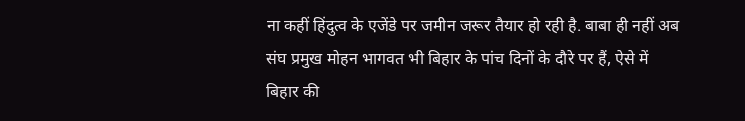ना कहीं हिंदुत्व के एजेंडे पर जमीन जरूर तैयार हो रही है. बाबा ही नहीं अब संघ प्रमुख मोहन भागवत भी बिहार के पांच दिनों के दौरे पर हैं, ऐसे में बिहार की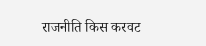राजनीति किस करवट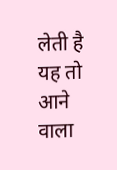लेती है यह तो आने वाला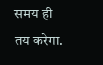समय ही तय करेगा.